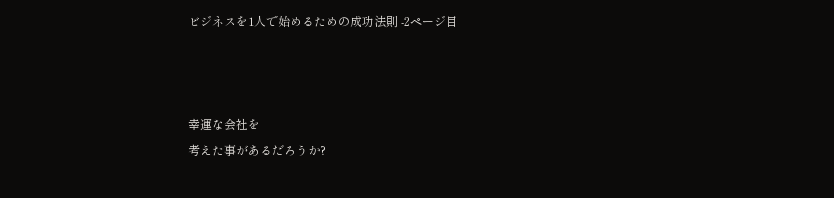ビジネスを1人で始めるための成功法則 -2ページ目



幸運な会社を
考えた事があるだろうか?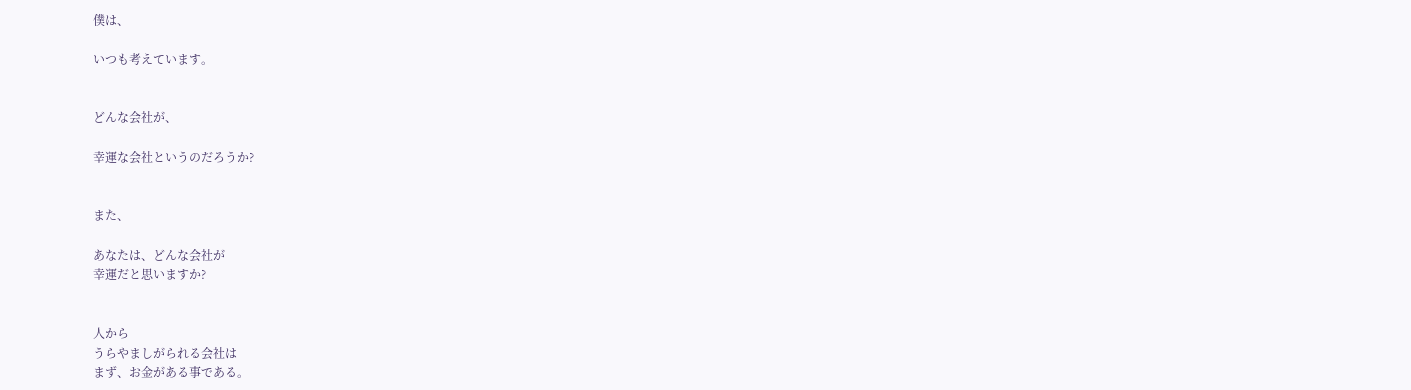僕は、

いつも考えています。


どんな会社が、

幸運な会社というのだろうか?


また、

あなたは、どんな会社が
幸運だと思いますか?


人から
うらやましがられる会社は
まず、お金がある事である。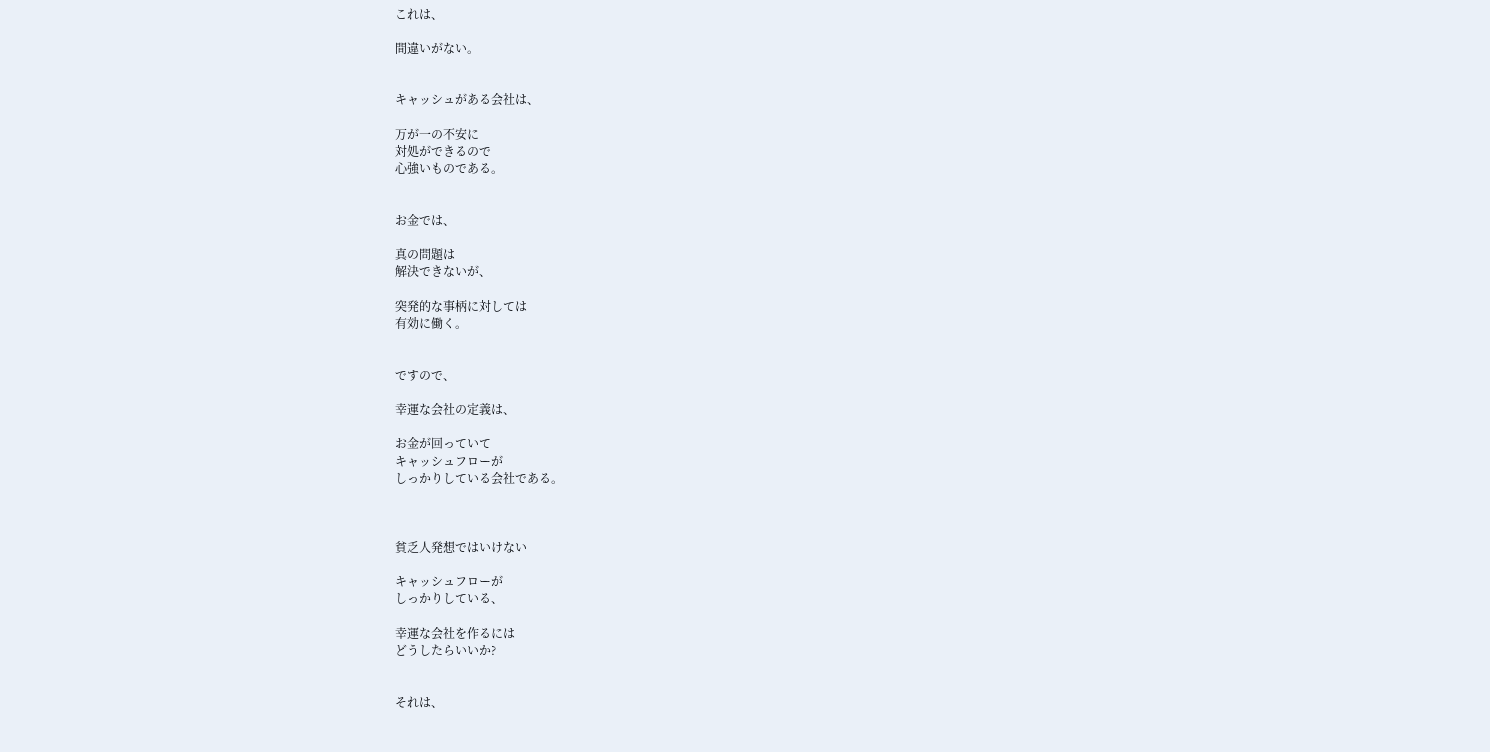これは、

間違いがない。


キャッシュがある会社は、

万が一の不安に
対処ができるので
心強いものである。


お金では、

真の問題は
解決できないが、

突発的な事柄に対しては
有効に働く。


ですので、

幸運な会社の定義は、

お金が回っていて
キャッシュフローが
しっかりしている会社である。



貧乏人発想ではいけない

キャッシュフローが
しっかりしている、

幸運な会社を作るには
どうしたらいいか?


それは、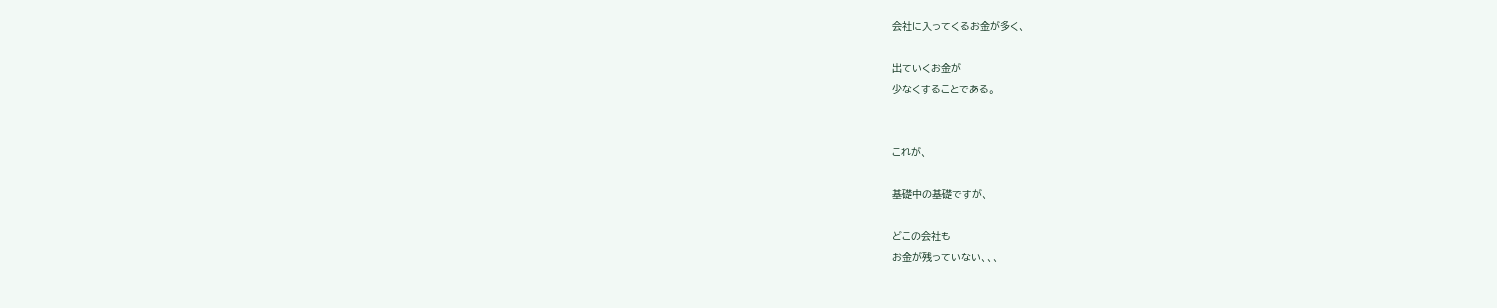会社に入ってくるお金が多く、

出ていくお金が
少なくすることである。


これが、

基礎中の基礎ですが、

どこの会社も
お金が残っていない、、、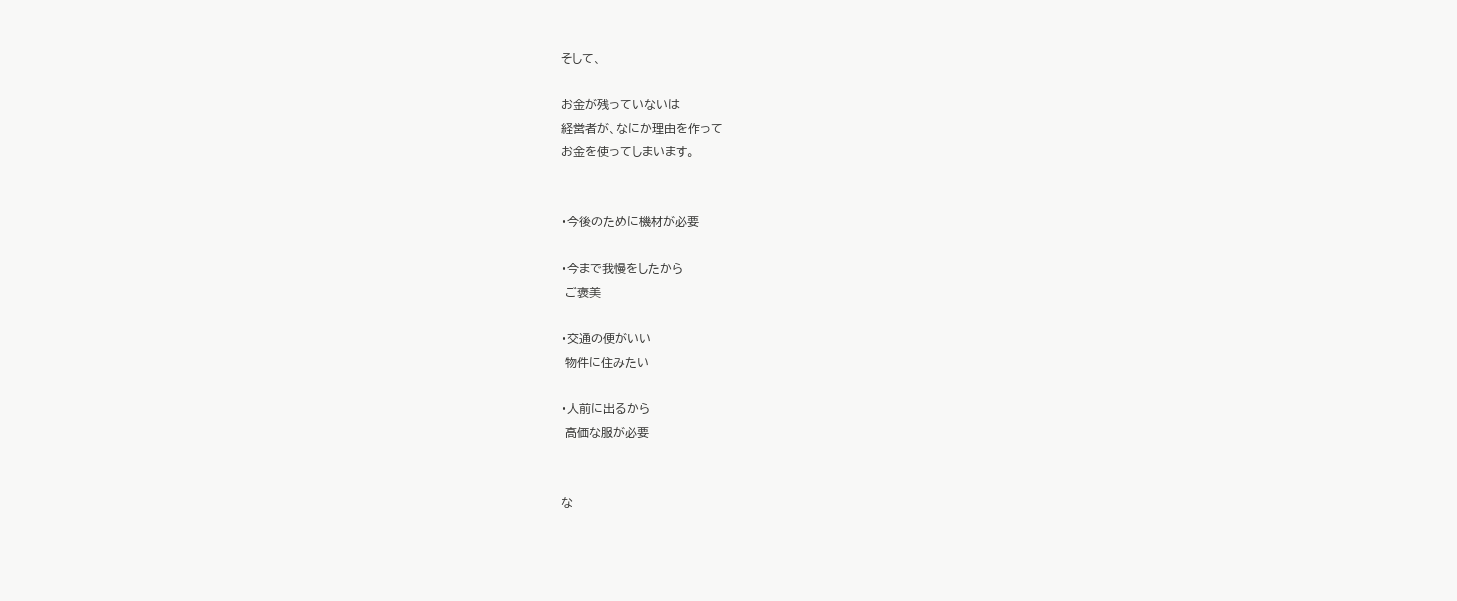そして、

お金が残っていないは
経営者が、なにか理由を作って
お金を使ってしまいます。


・今後のために機材が必要

・今まで我慢をしたから
 ご褒美

・交通の便がいい
 物件に住みたい

・人前に出るから
 高価な服が必要


な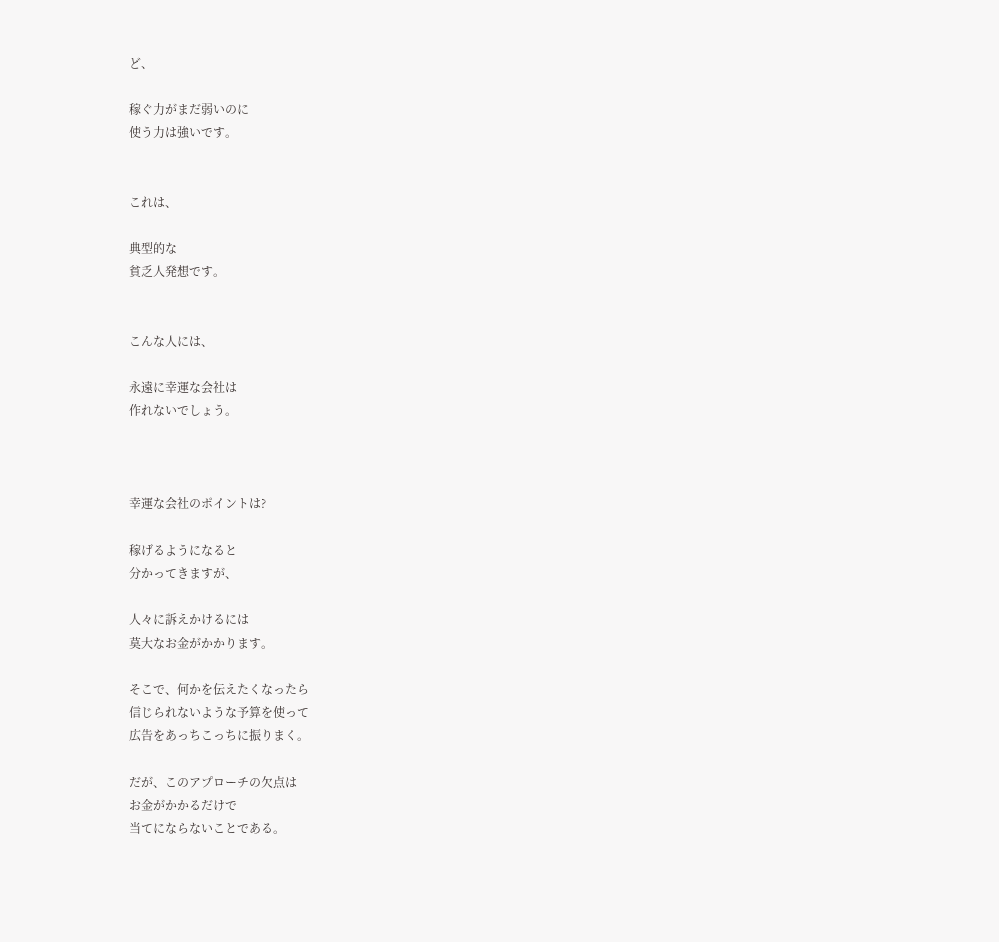ど、

稼ぐ力がまだ弱いのに
使う力は強いです。


これは、

典型的な
貧乏人発想です。


こんな人には、

永遠に幸運な会社は
作れないでしょう。



幸運な会社のポイントは?

稼げるようになると
分かってきますが、

人々に訴えかけるには
莫大なお金がかかります。

そこで、何かを伝えたくなったら
信じられないような予算を使って
広告をあっちこっちに振りまく。

だが、このアプローチの欠点は
お金がかかるだけで
当てにならないことである。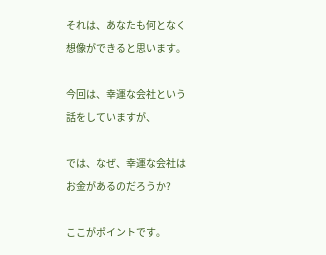それは、あなたも何となく
想像ができると思います。

今回は、幸運な会社という
話をしていますが、

では、なぜ、幸運な会社は
お金があるのだろうか?

ここがポイントです。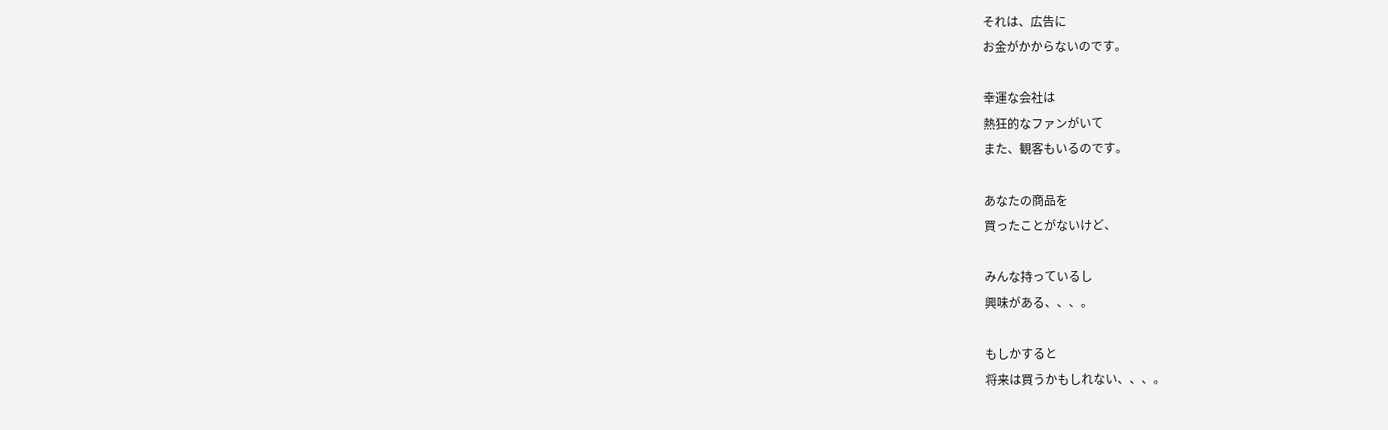それは、広告に
お金がかからないのです。

幸運な会社は
熱狂的なファンがいて
また、観客もいるのです。

あなたの商品を
買ったことがないけど、

みんな持っているし
興味がある、、、。

もしかすると
将来は買うかもしれない、、、。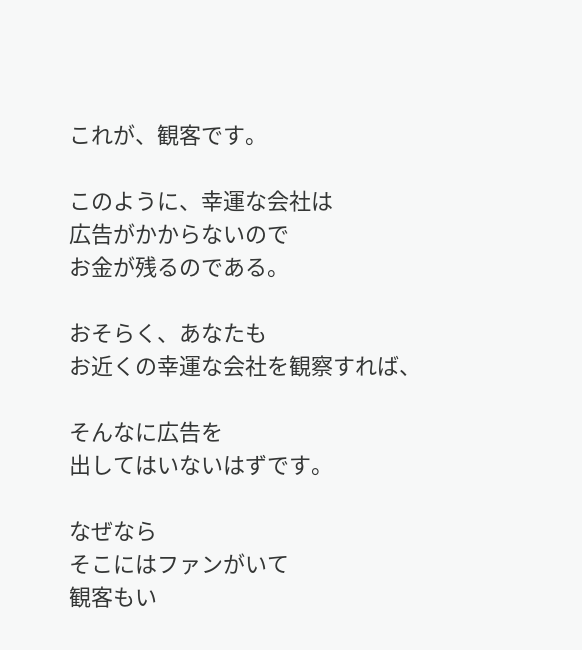これが、観客です。

このように、幸運な会社は
広告がかからないので
お金が残るのである。

おそらく、あなたも
お近くの幸運な会社を観察すれば、

そんなに広告を
出してはいないはずです。

なぜなら
そこにはファンがいて
観客もい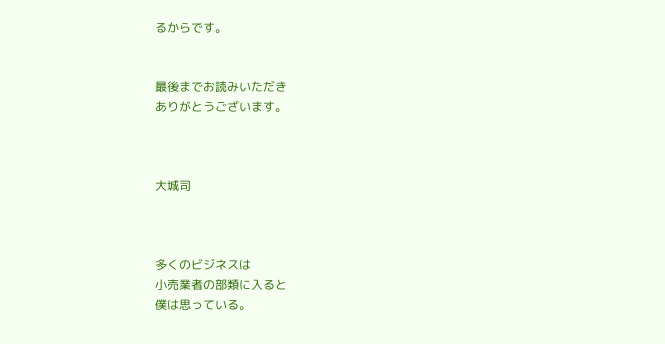るからです。


最後までお読みいただき
ありがとうございます。



大城司



多くのビジネスは
小売業者の部類に入ると
僕は思っている。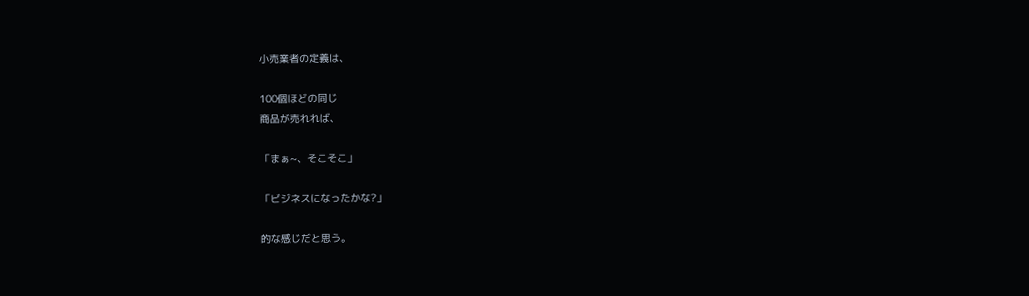小売業者の定義は、

100個ほどの同じ
商品が売れれば、

「まぁ~、そこそこ」

「ビジネスになったかな?」

的な感じだと思う。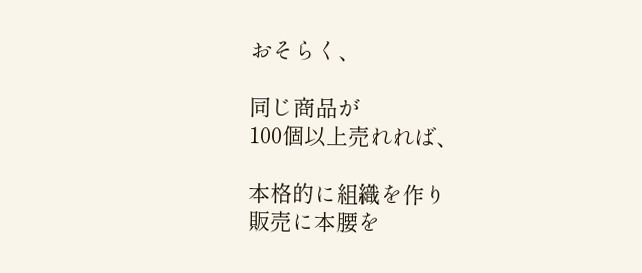おそらく、

同じ商品が
100個以上売れれば、

本格的に組織を作り
販売に本腰を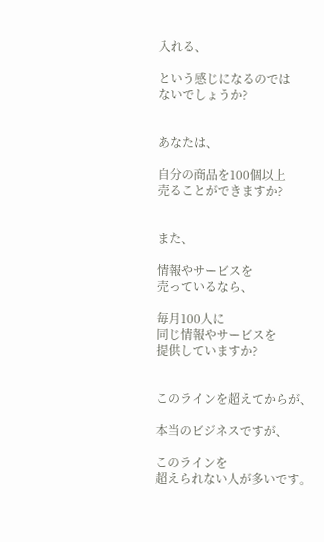入れる、

という感じになるのでは
ないでしょうか?


あなたは、

自分の商品を100個以上
売ることができますか?


また、

情報やサービスを
売っているなら、

毎月100人に
同じ情報やサービスを
提供していますか?


このラインを超えてからが、

本当のビジネスですが、

このラインを
超えられない人が多いです。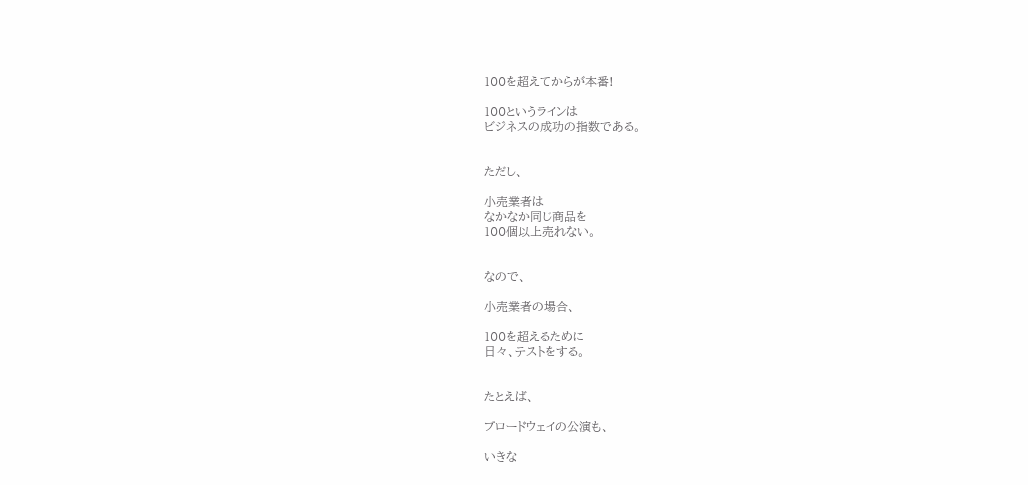100を超えてからが本番!

100というラインは
ビジネスの成功の指数である。


ただし、

小売業者は
なかなか同じ商品を
100個以上売れない。


なので、

小売業者の場合、

100を超えるために
日々、テストをする。


たとえば、

ブロードウェイの公演も、

いきな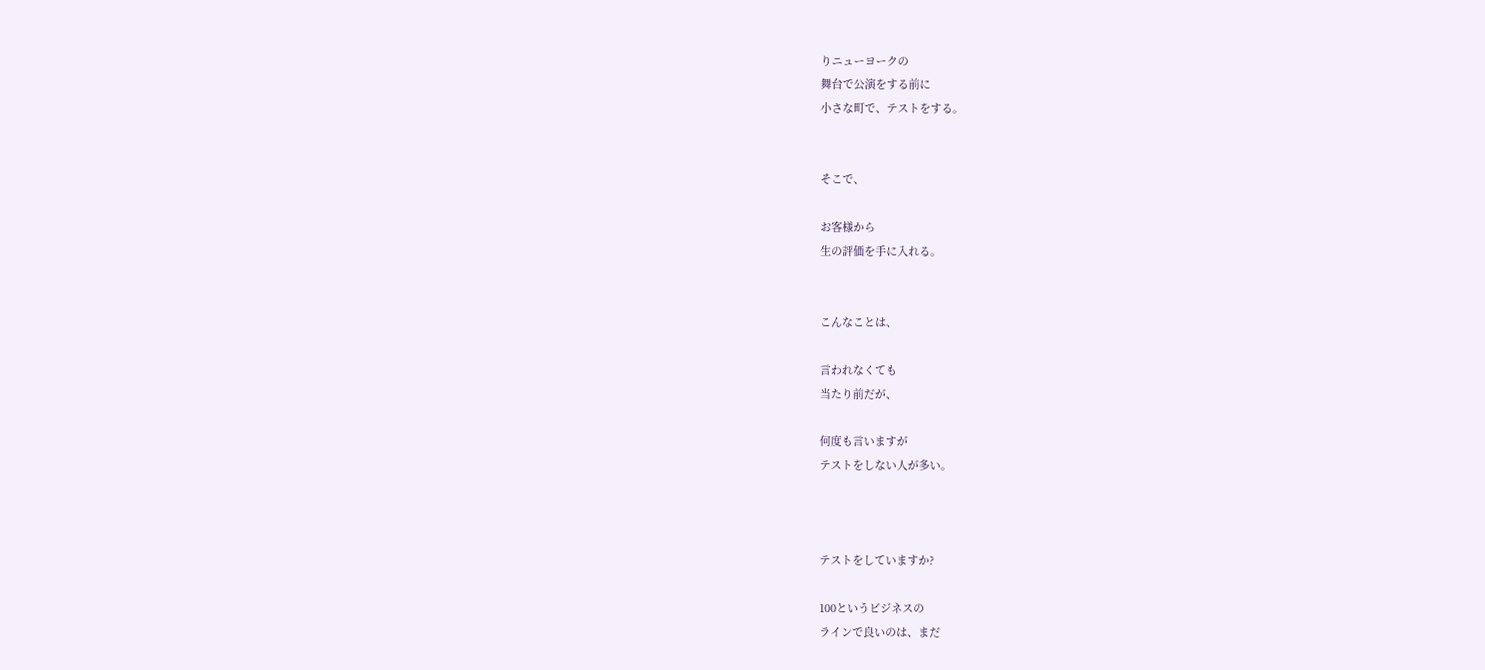りニューヨークの
舞台で公演をする前に
小さな町で、テストをする。


そこで、

お客様から
生の評価を手に入れる。


こんなことは、

言われなくても
当たり前だが、

何度も言いますが
テストをしない人が多い。



テストをしていますか?

100というビジネスの
ラインで良いのは、まだ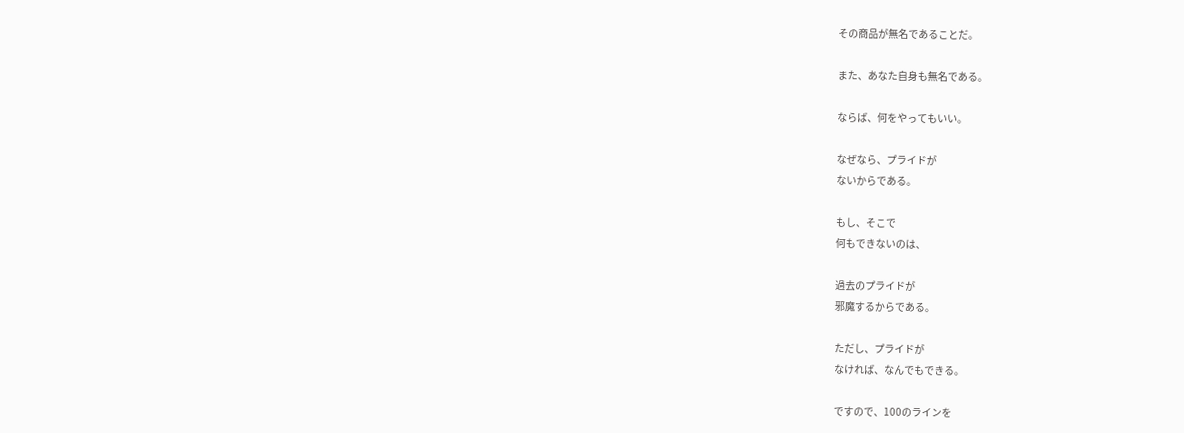その商品が無名であることだ。

また、あなた自身も無名である。

ならば、何をやってもいい。

なぜなら、プライドが
ないからである。

もし、そこで
何もできないのは、

過去のプライドが
邪魔するからである。

ただし、プライドが
なければ、なんでもできる。

ですので、100のラインを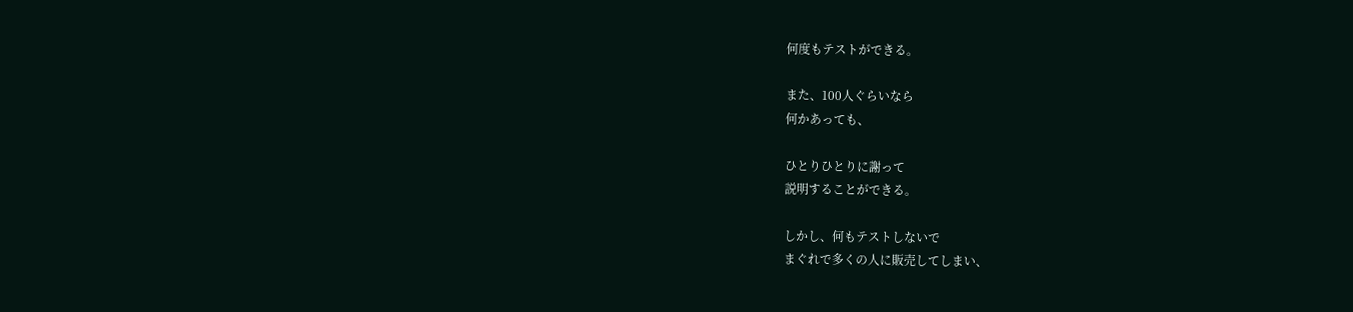何度もテストができる。

また、100人ぐらいなら
何かあっても、

ひとりひとりに謝って
説明することができる。

しかし、何もテストしないで
まぐれで多くの人に販売してしまい、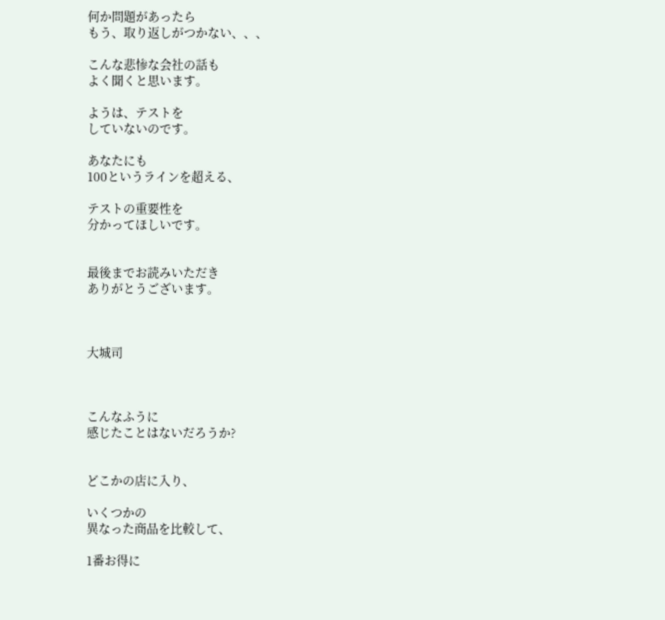何か問題があったら
もう、取り返しがつかない、、、

こんな悲惨な会社の話も
よく聞くと思います。

ようは、テストを
していないのです。

あなたにも
100というラインを超える、

テストの重要性を
分かってほしいです。


最後までお読みいただき
ありがとうございます。



大城司



こんなふうに
感じたことはないだろうか?


どこかの店に入り、

いくつかの
異なった商品を比較して、

1番お得に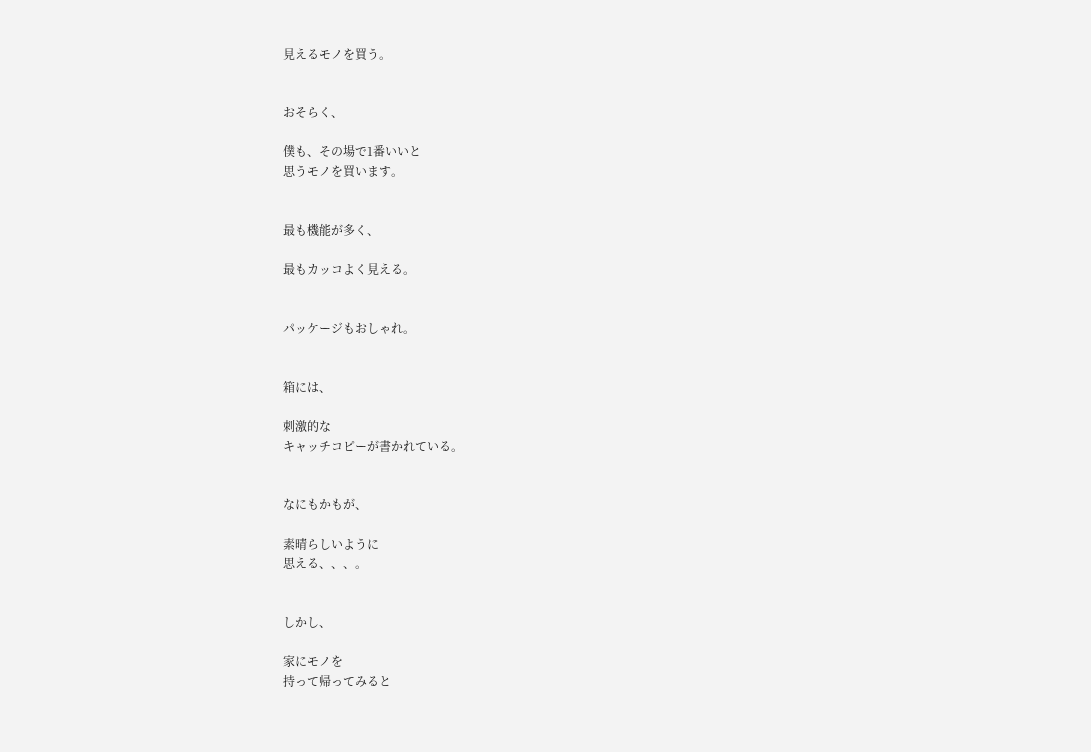見えるモノを買う。


おそらく、

僕も、その場で1番いいと
思うモノを買います。


最も機能が多く、

最もカッコよく見える。


パッケージもおしゃれ。


箱には、

刺激的な
キャッチコピーが書かれている。


なにもかもが、

素晴らしいように
思える、、、。


しかし、

家にモノを
持って帰ってみると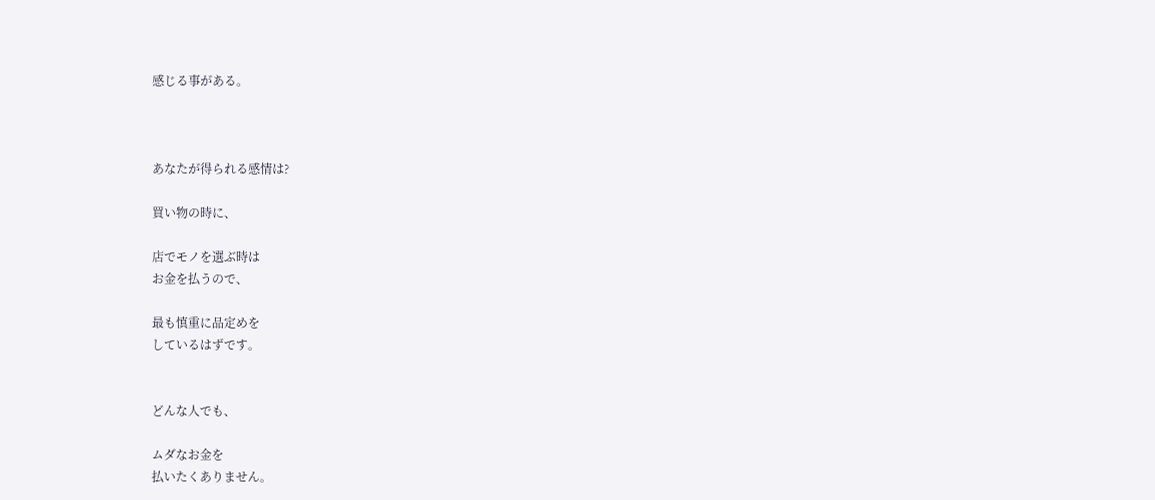感じる事がある。



あなたが得られる感情は?

買い物の時に、

店でモノを選ぶ時は
お金を払うので、

最も慎重に品定めを
しているはずです。


どんな人でも、

ムダなお金を
払いたくありません。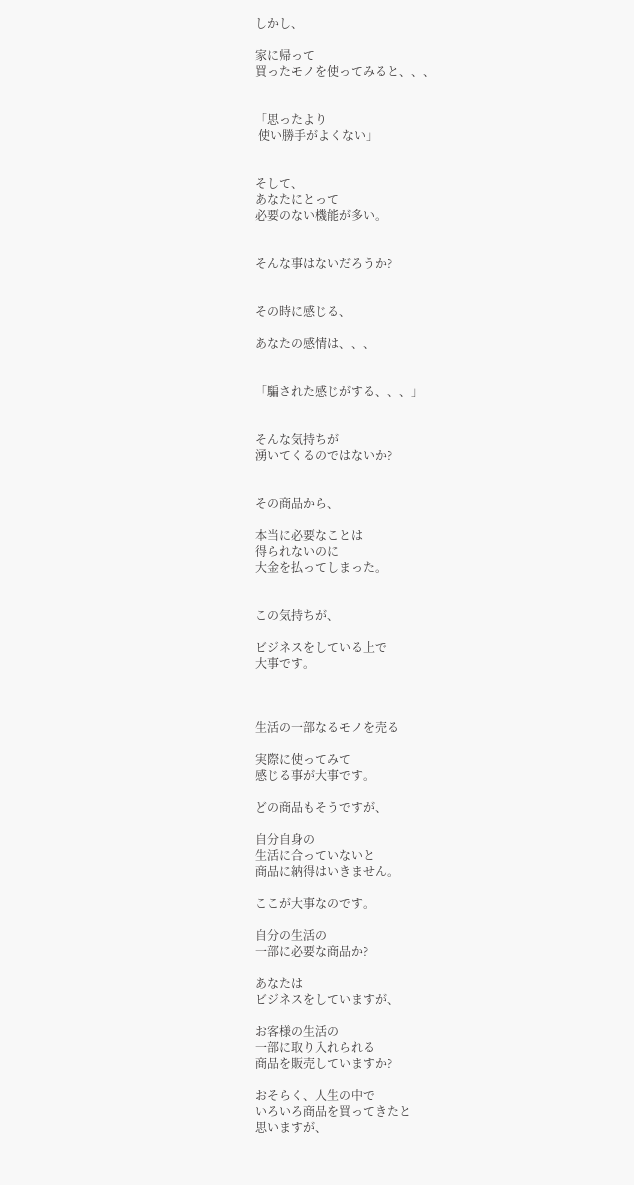しかし、

家に帰って
買ったモノを使ってみると、、、


「思ったより
 使い勝手がよくない」


そして、
あなたにとって
必要のない機能が多い。


そんな事はないだろうか?


その時に感じる、

あなたの感情は、、、


「騙された感じがする、、、」


そんな気持ちが
湧いてくるのではないか?


その商品から、

本当に必要なことは
得られないのに
大金を払ってしまった。


この気持ちが、

ビジネスをしている上で
大事です。



生活の一部なるモノを売る

実際に使ってみて
感じる事が大事です。

どの商品もそうですが、

自分自身の
生活に合っていないと
商品に納得はいきません。

ここが大事なのです。

自分の生活の
一部に必要な商品か?

あなたは
ビジネスをしていますが、

お客様の生活の
一部に取り入れられる
商品を販売していますか?

おそらく、人生の中で
いろいろ商品を買ってきたと
思いますが、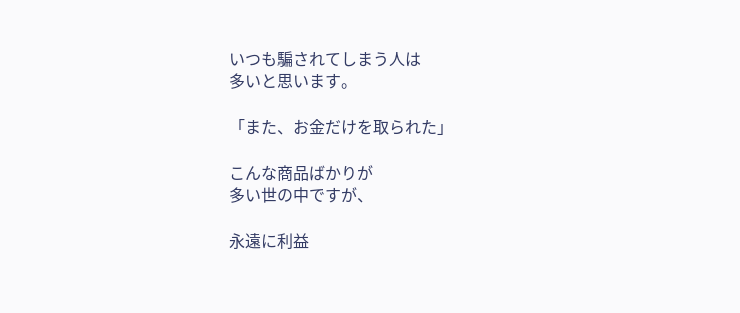いつも騙されてしまう人は
多いと思います。

「また、お金だけを取られた」

こんな商品ばかりが
多い世の中ですが、

永遠に利益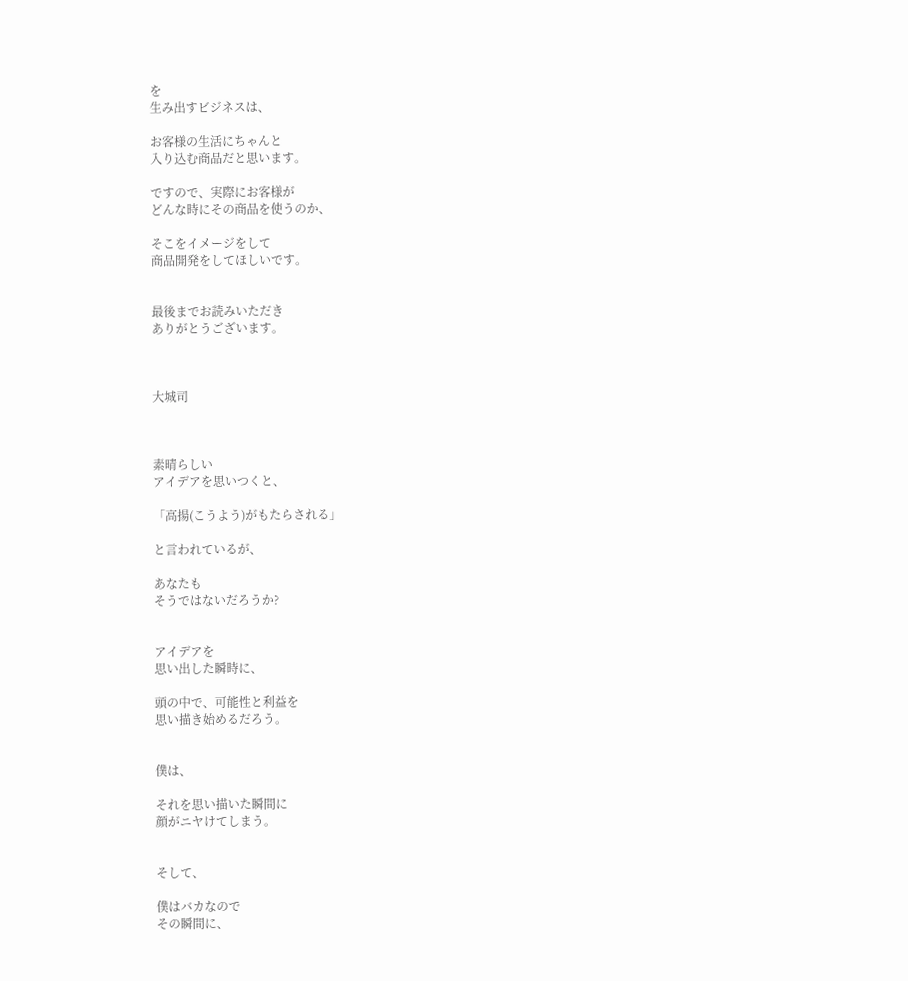を
生み出すビジネスは、

お客様の生活にちゃんと
入り込む商品だと思います。

ですので、実際にお客様が
どんな時にその商品を使うのか、

そこをイメージをして
商品開発をしてほしいです。


最後までお読みいただき
ありがとうございます。



大城司



素晴らしい
アイデアを思いつくと、

「高揚(こうよう)がもたらされる」

と言われているが、

あなたも
そうではないだろうか?


アイデアを
思い出した瞬時に、

頭の中で、可能性と利益を
思い描き始めるだろう。


僕は、

それを思い描いた瞬間に
顔がニヤけてしまう。


そして、

僕はバカなので
その瞬間に、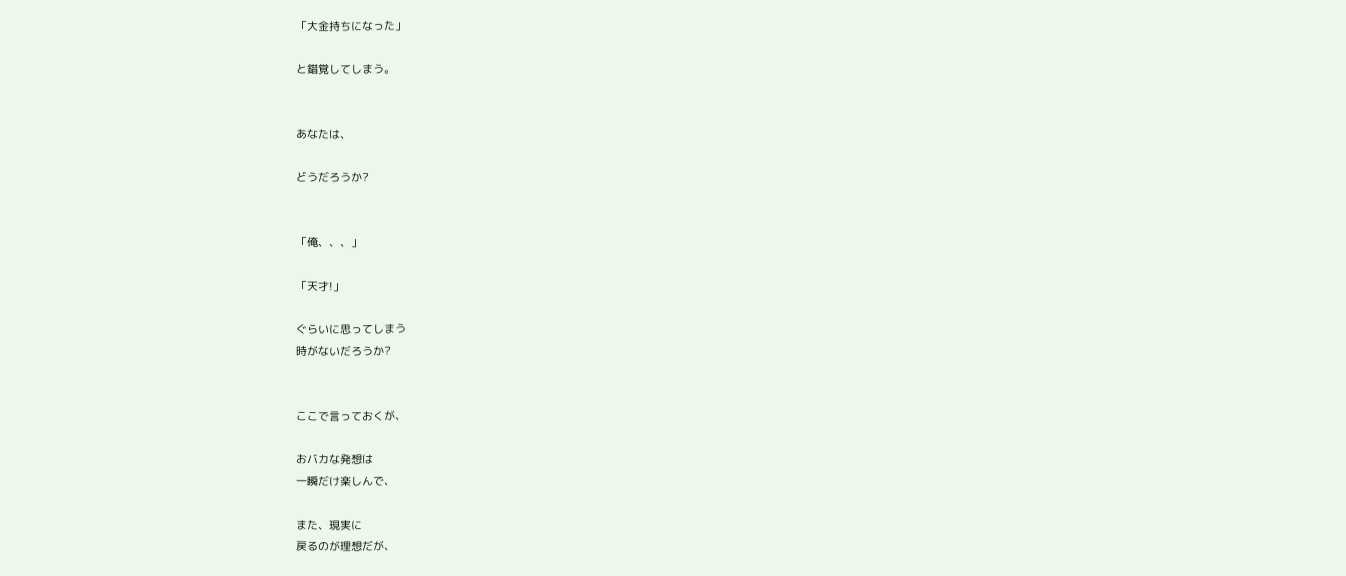「大金持ちになった」

と錯覚してしまう。


あなたは、

どうだろうか?


「俺、、、」

「天才!」

ぐらいに思ってしまう
時がないだろうか?


ここで言っておくが、

おバカな発想は
一瞬だけ楽しんで、

また、現実に
戻るのが理想だが、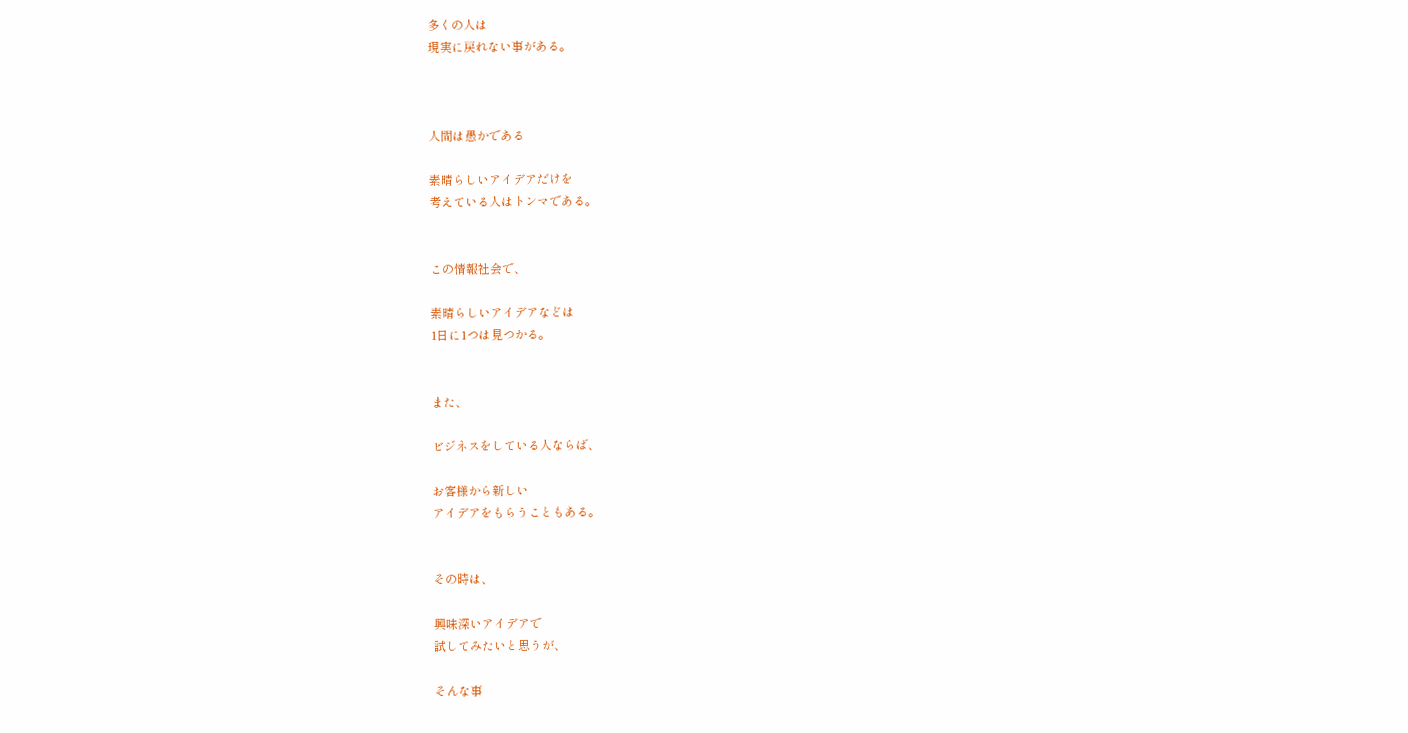多くの人は
現実に戻れない事がある。



人間は愚かである

素晴らしいアイデアだけを
考えている人はトンマである。


この情報社会で、

素晴らしいアイデアなどは
1日に1つは見つかる。


また、

ビジネスをしている人ならば、

お客様から新しい
アイデアをもらうこともある。


その時は、

興味深いアイデアで
試してみたいと思うが、

そんな事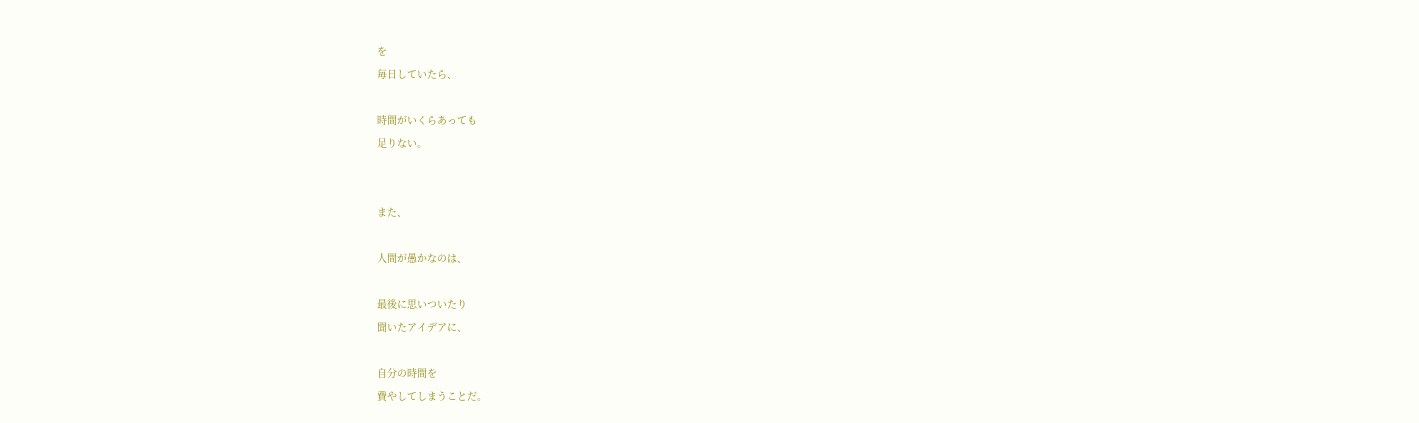を
毎日していたら、

時間がいくらあっても
足りない。


また、

人間が愚かなのは、

最後に思いついたり
聞いたアイデアに、

自分の時間を
費やしてしまうことだ。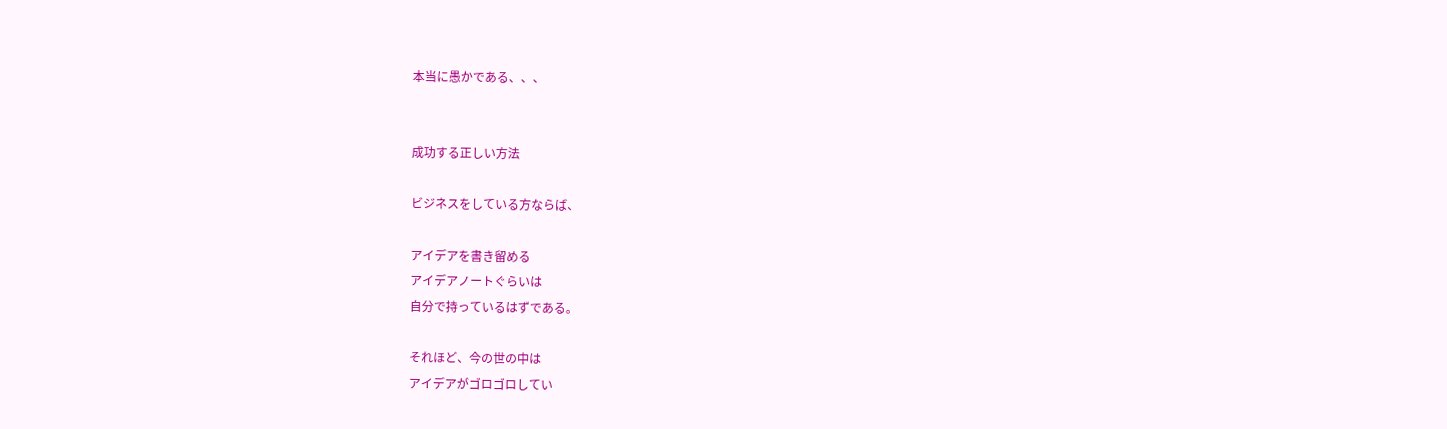本当に愚かである、、、


成功する正しい方法

ビジネスをしている方ならば、

アイデアを書き留める
アイデアノートぐらいは
自分で持っているはずである。

それほど、今の世の中は
アイデアがゴロゴロしてい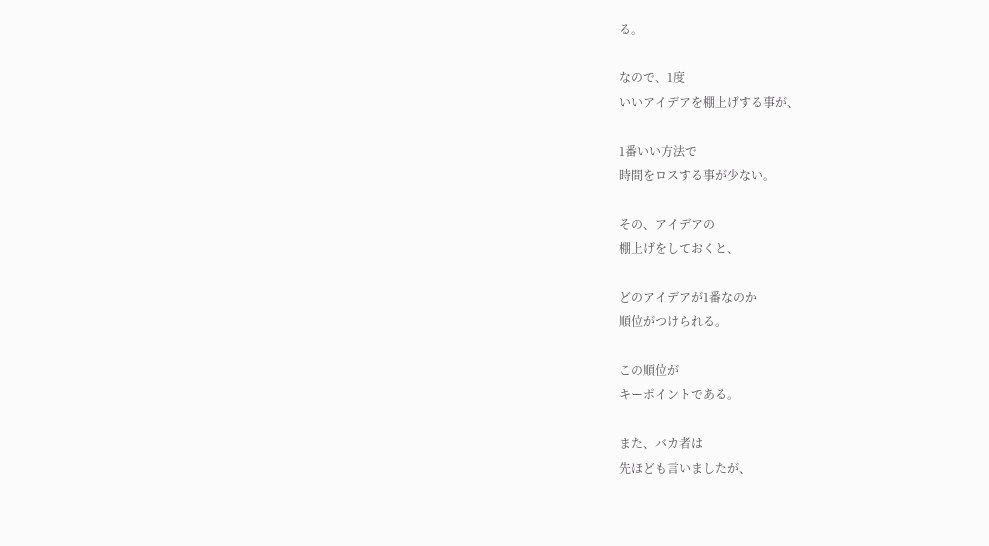る。

なので、1度
いいアイデアを棚上げする事が、

1番いい方法で
時間をロスする事が少ない。

その、アイデアの
棚上げをしておくと、

どのアイデアが1番なのか
順位がつけられる。

この順位が
キーポイントである。

また、バカ者は
先ほども言いましたが、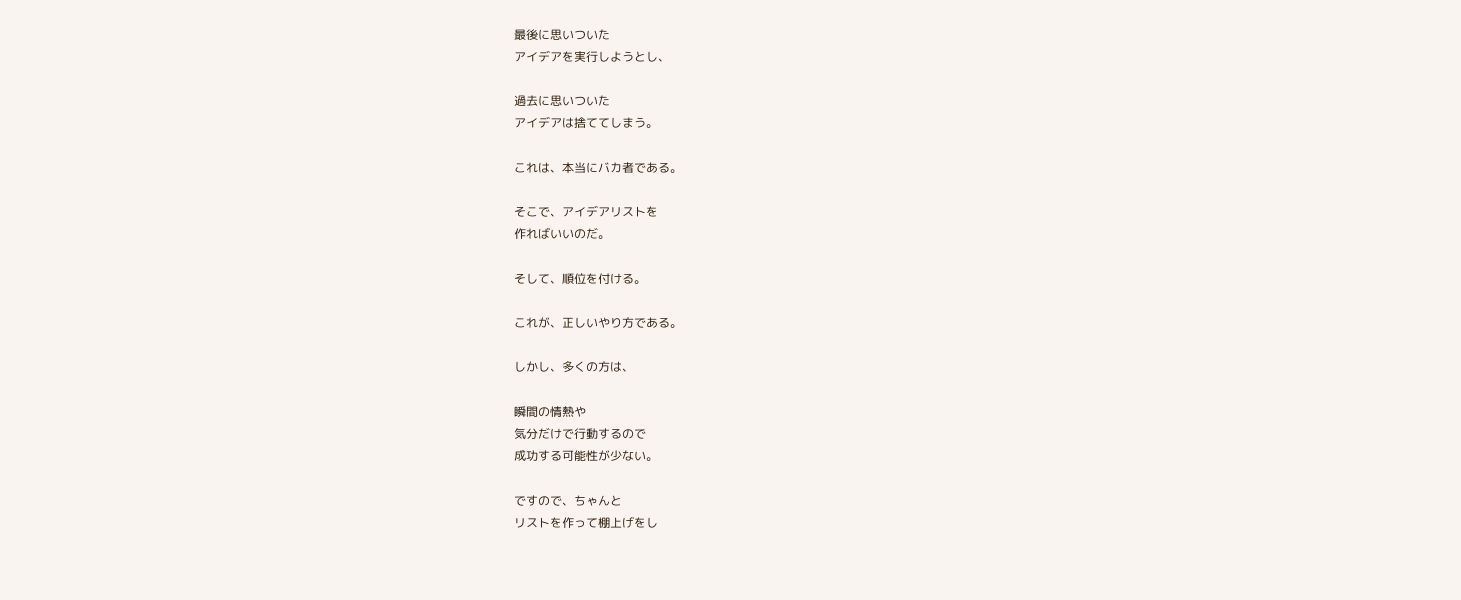最後に思いついた
アイデアを実行しようとし、

過去に思いついた
アイデアは捨ててしまう。

これは、本当にバカ者である。

そこで、アイデアリストを
作ればいいのだ。

そして、順位を付ける。

これが、正しいやり方である。

しかし、多くの方は、

瞬間の情熱や
気分だけで行動するので
成功する可能性が少ない。

ですので、ちゃんと
リストを作って棚上げをし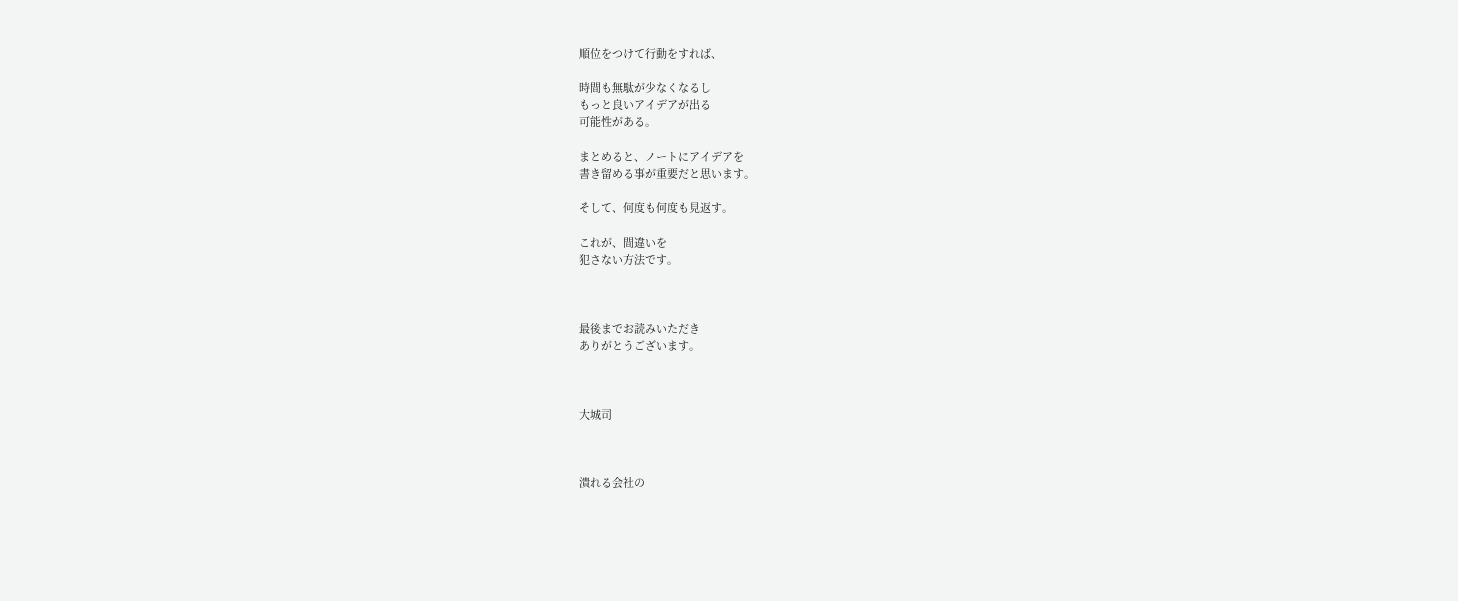順位をつけて行動をすれば、

時間も無駄が少なくなるし
もっと良いアイデアが出る
可能性がある。

まとめると、ノートにアイデアを
書き留める事が重要だと思います。

そして、何度も何度も見返す。

これが、間違いを
犯さない方法です。



最後までお読みいただき
ありがとうございます。



大城司



潰れる会社の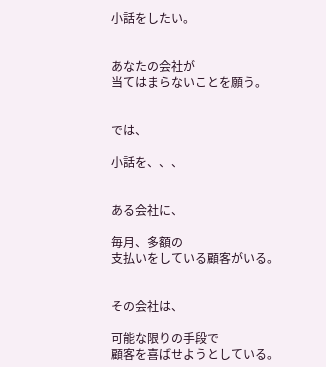小話をしたい。


あなたの会社が
当てはまらないことを願う。


では、

小話を、、、


ある会社に、

毎月、多額の
支払いをしている顧客がいる。


その会社は、

可能な限りの手段で
顧客を喜ばせようとしている。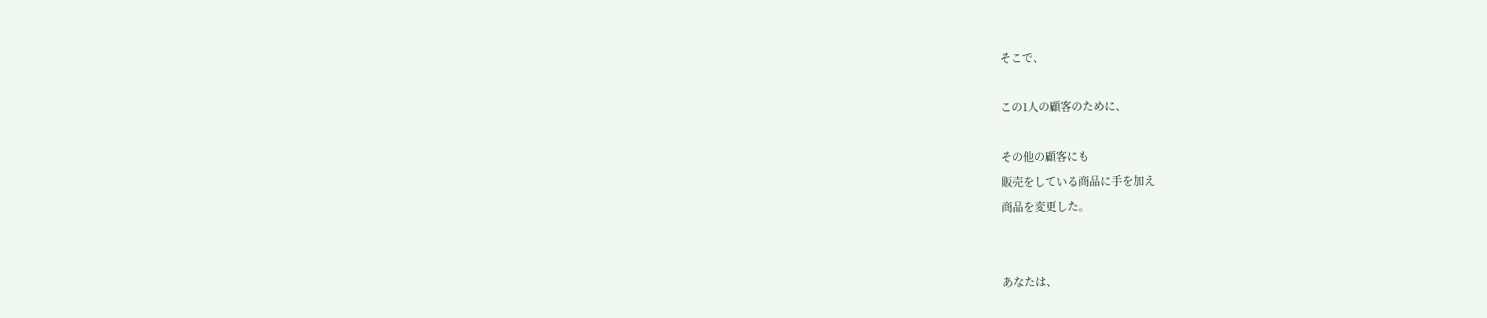そこで、

この1人の顧客のために、

その他の顧客にも
販売をしている商品に手を加え
商品を変更した。


あなたは、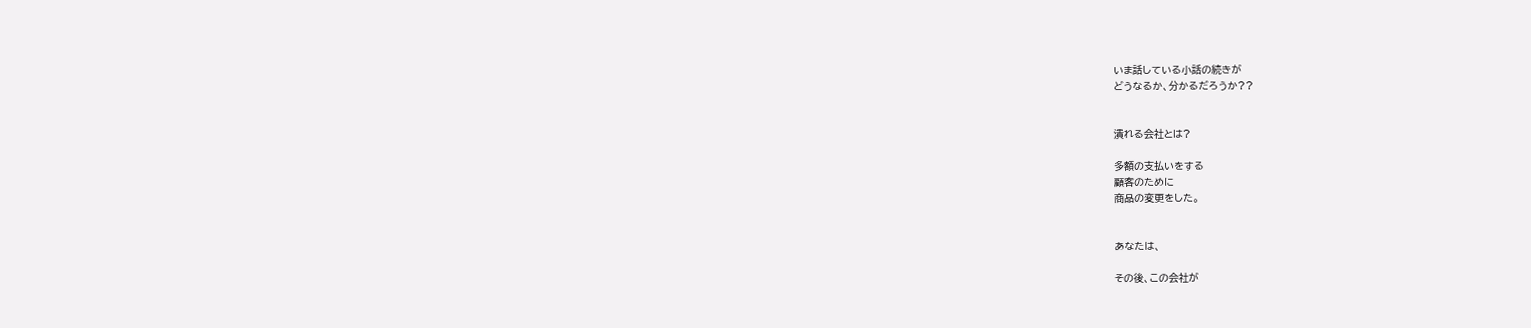いま話している小話の続きが
どうなるか、分かるだろうか??


潰れる会社とは?

多額の支払いをする
顧客のために
商品の変更をした。


あなたは、

その後、この会社が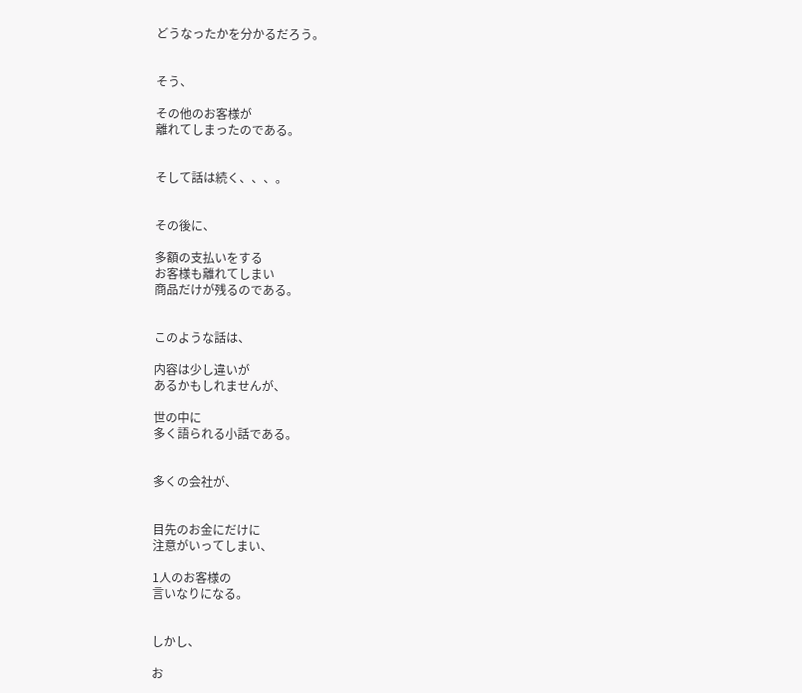どうなったかを分かるだろう。


そう、

その他のお客様が
離れてしまったのである。


そして話は続く、、、。


その後に、

多額の支払いをする
お客様も離れてしまい
商品だけが残るのである。


このような話は、

内容は少し違いが
あるかもしれませんが、

世の中に
多く語られる小話である。


多くの会社が、


目先のお金にだけに
注意がいってしまい、

1人のお客様の
言いなりになる。


しかし、

お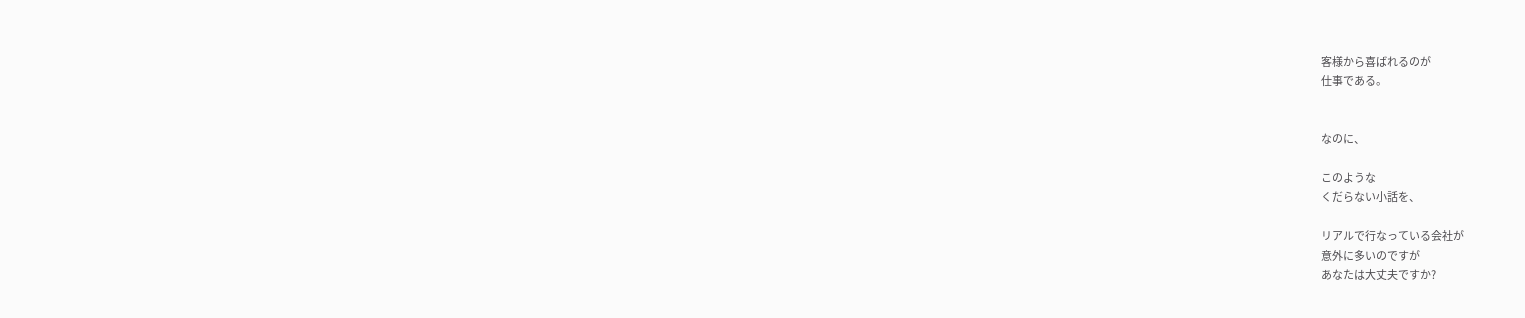客様から喜ばれるのが
仕事である。


なのに、

このような
くだらない小話を、

リアルで行なっている会社が
意外に多いのですが
あなたは大丈夫ですか?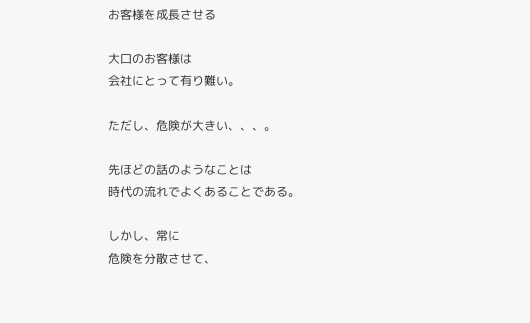お客様を成長させる

大口のお客様は
会社にとって有り難い。

ただし、危険が大きい、、、。

先ほどの話のようなことは
時代の流れでよくあることである。

しかし、常に
危険を分散させて、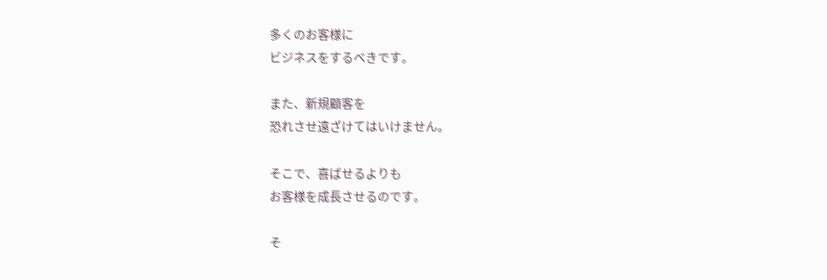多くのお客様に
ビジネスをするべきです。

また、新規顧客を
恐れさせ遠ざけてはいけません。

そこで、喜ばせるよりも
お客様を成長させるのです。

そ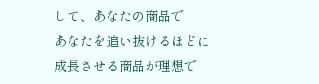して、あなたの商品で
あなたを追い抜けるほどに
成長させる商品が理想で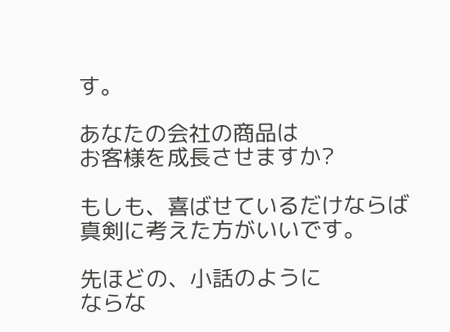す。

あなたの会社の商品は
お客様を成長させますか?

もしも、喜ばせているだけならば
真剣に考えた方がいいです。

先ほどの、小話のように
ならな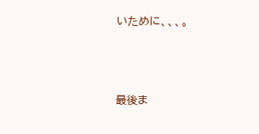いために、、、。



最後ま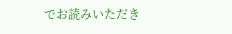でお読みいただき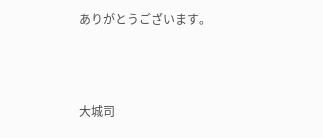ありがとうございます。



大城司